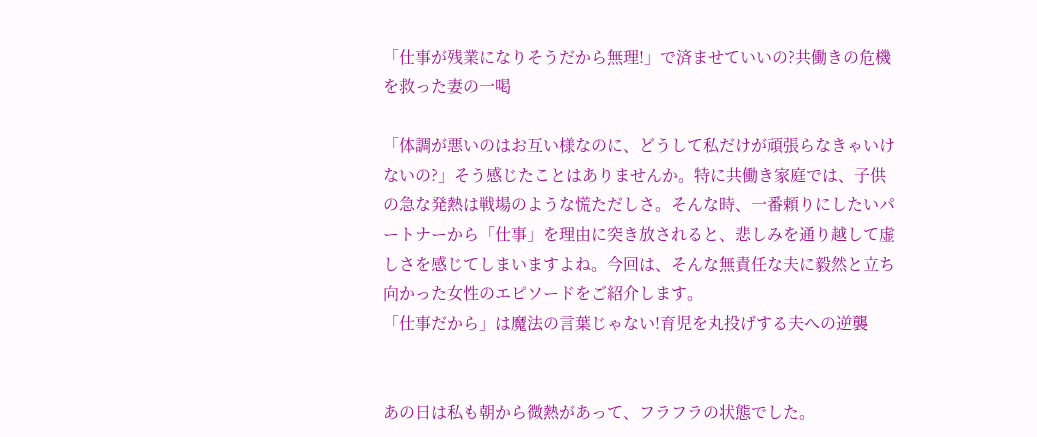「仕事が残業になりそうだから無理!」で済ませていいの?共働きの危機を救った妻の一喝

「体調が悪いのはお互い様なのに、どうして私だけが頑張らなきゃいけないの?」そう感じたことはありませんか。特に共働き家庭では、子供の急な発熱は戦場のような慌ただしさ。そんな時、一番頼りにしたいパートナーから「仕事」を理由に突き放されると、悲しみを通り越して虚しさを感じてしまいますよね。今回は、そんな無責任な夫に毅然と立ち向かった女性のエピソードをご紹介します。
「仕事だから」は魔法の言葉じゃない!育児を丸投げする夫への逆襲


あの日は私も朝から微熱があって、フラフラの状態でした。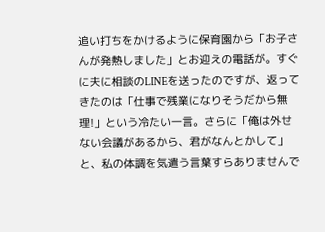追い打ちをかけるように保育園から「お子さんが発熱しました」とお迎えの電話が。すぐに夫に相談のLINEを送ったのですが、返ってきたのは「仕事で残業になりそうだから無理!」という冷たい一言。さらに「俺は外せない会議があるから、君がなんとかして」と、私の体調を気遣う言葉すらありませんで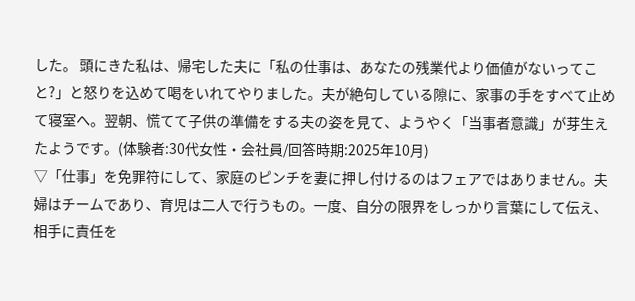した。 頭にきた私は、帰宅した夫に「私の仕事は、あなたの残業代より価値がないってこと?」と怒りを込めて喝をいれてやりました。夫が絶句している隙に、家事の手をすべて止めて寝室へ。翌朝、慌てて子供の準備をする夫の姿を見て、ようやく「当事者意識」が芽生えたようです。(体験者:30代女性・会社員/回答時期:2025年10月)
▽「仕事」を免罪符にして、家庭のピンチを妻に押し付けるのはフェアではありません。夫婦はチームであり、育児は二人で行うもの。一度、自分の限界をしっかり言葉にして伝え、相手に責任を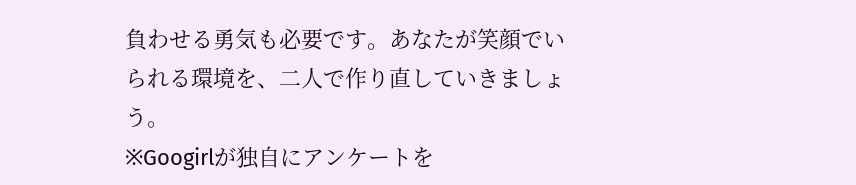負わせる勇気も必要です。あなたが笑顔でいられる環境を、二人で作り直していきましょう。
※Googirlが独自にアンケートを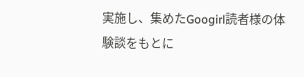実施し、集めたGoogirl読者様の体験談をもとに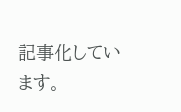記事化しています。